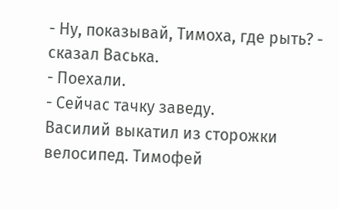- Ну, показывай, Тимоха, где рыть? - сказал Васька.
- Поехали.
- Сейчас тачку заведу.
Василий выкатил из сторожки велосипед. Тимофей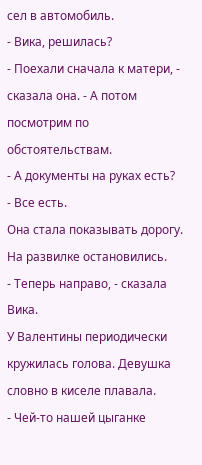сел в автомобиль.
- Вика, решилась?
- Поехали сначала к матери, - сказала она. - А потом посмотрим по обстоятельствам.
- А документы на руках есть?
- Все есть.
Она стала показывать дорогу. На развилке остановились.
- Теперь направо, - сказала Вика.
У Валентины периодически кружилась голова. Девушка словно в киселе плавала.
- Чей-то нашей цыганке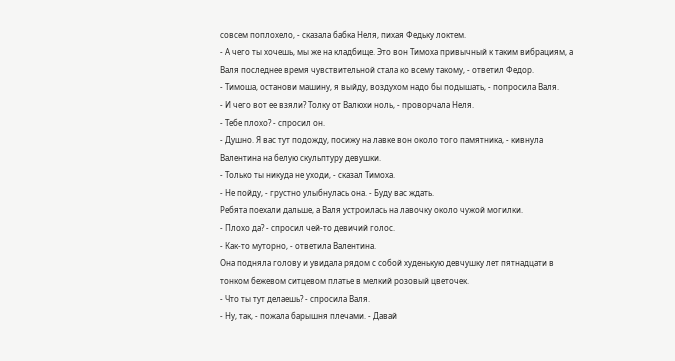совсем поплохело, - сказала бабка Неля, пихая Федьку локтем.
- А чего ты хочешь, мы же на кладбище. Это вон Тимоха привычный к таким вибрациям, а Валя последнее время чувствительной стала ко всему такому, - ответил Федор.
- Тимоша, останови машину, я выйду, воздухом надо бы подышать, - попросила Валя.
- И чего вот ее взяли? Толку от Валюхи ноль, - проворчала Неля.
- Тебе плохо? - спросил он.
- Душно. Я вас тут подожду, посижу на лавке вон около того памятника, - кивнула Валентина на белую скульптуру девушки.
- Только ты никуда не уходи, - сказал Тимоха.
- Не пойду, - грустно улыбнулась она. - Буду вас ждать.
Ребята поехали дальше, а Валя устроилась на лавочку около чужой могилки.
- Плохо да? - спросил чей-то девичий голос.
- Как-то муторно, - ответила Валентина.
Она подняла голову и увидала рядом с собой худенькую девчушку лет пятнадцати в тонком бежевом ситцевом платье в мелкий розовый цветочек.
- Что ты тут делаешь? - спросила Валя.
- Ну, так, - пожала барышня плечами. - Давай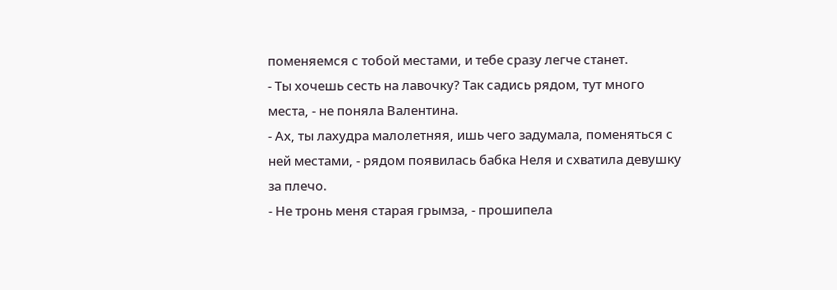поменяемся с тобой местами, и тебе сразу легче станет.
- Ты хочешь сесть на лавочку? Так садись рядом, тут много места, - не поняла Валентина.
- Ах, ты лахудра малолетняя, ишь чего задумала, поменяться с ней местами, - рядом появилась бабка Неля и схватила девушку за плечо.
- Не тронь меня старая грымза, - прошипела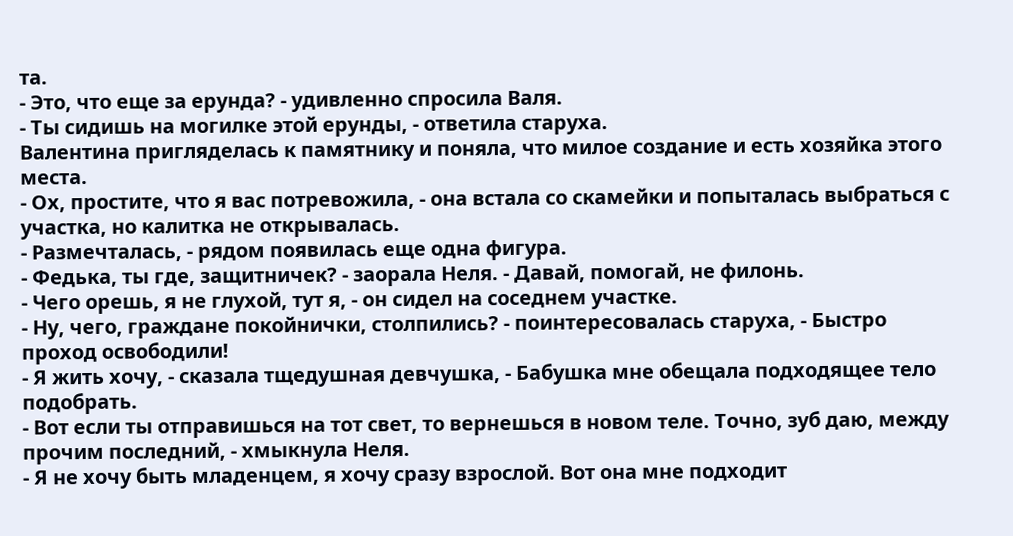та.
- Это, что еще за ерунда? - удивленно спросила Валя.
- Ты сидишь на могилке этой ерунды, - ответила старуха.
Валентина пригляделась к памятнику и поняла, что милое создание и есть хозяйка этого места.
- Ох, простите, что я вас потревожила, - она встала со скамейки и попыталась выбраться с участка, но калитка не открывалась.
- Размечталась, - рядом появилась еще одна фигура.
- Федька, ты где, защитничек? - заорала Неля. - Давай, помогай, не филонь.
- Чего орешь, я не глухой, тут я, - он сидел на соседнем участке.
- Ну, чего, граждане покойнички, столпились? - поинтересовалась старуха, - Быстро проход освободили!
- Я жить хочу, - сказала тщедушная девчушка, - Бабушка мне обещала подходящее тело подобрать.
- Вот если ты отправишься на тот свет, то вернешься в новом теле. Точно, зуб даю, между прочим последний, - хмыкнула Неля.
- Я не хочу быть младенцем, я хочу сразу взрослой. Вот она мне подходит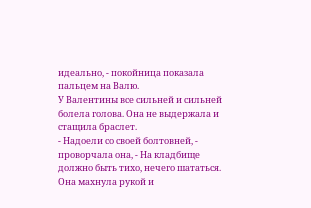идеально, - покойница показала пальцем на Валю.
У Валентины все сильней и сильней болела голова. Она не выдержала и стащила браслет.
- Надоели со своей болтовней, - проворчала она, - На кладбище должно быть тихо, нечего шататься.
Она махнула рукой и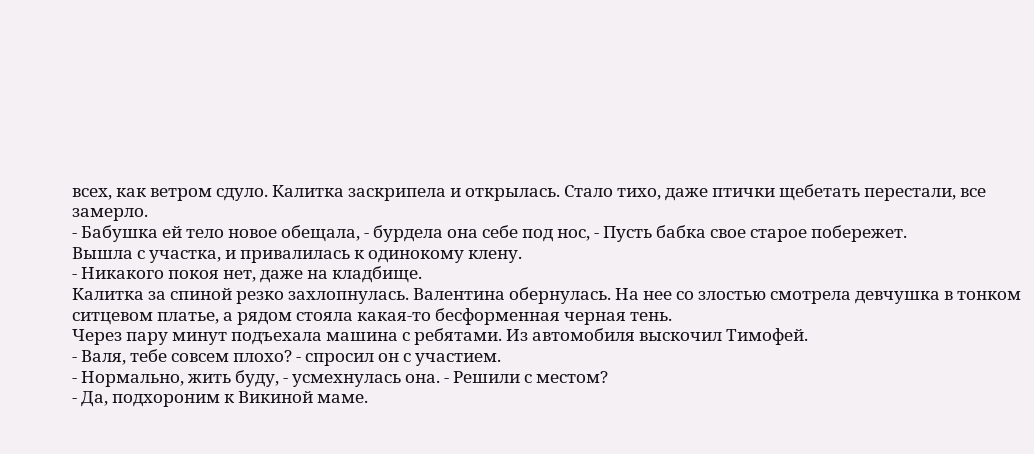всех, как ветром сдуло. Калитка заскрипела и открылась. Стало тихо, даже птички щебетать перестали, все замерло.
- Бабушка ей тело новое обещала, - бурдела она себе под нос, - Пусть бабка свое старое побережет.
Вышла с участка, и привалилась к одинокому клену.
- Никакого покоя нет, даже на кладбище.
Калитка за спиной резко захлопнулась. Валентина обернулась. На нее со злостью смотрела девчушка в тонком ситцевом платье, а рядом стояла какая-то бесформенная черная тень.
Через пару минут подъехала машина с ребятами. Из автомобиля выскочил Тимофей.
- Валя, тебе совсем плохо? - спросил он с участием.
- Нормально, жить буду, - усмехнулась она. - Решили с местом?
- Да, подхороним к Викиной маме.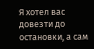Я хотел вас довезти до остановки, а сам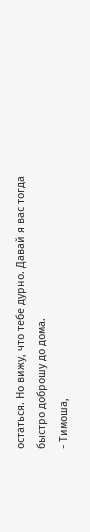остаться. Но вижу, что тебе дурно. Давай я вас тогда быстро доброшу до дома.
- Тимоша,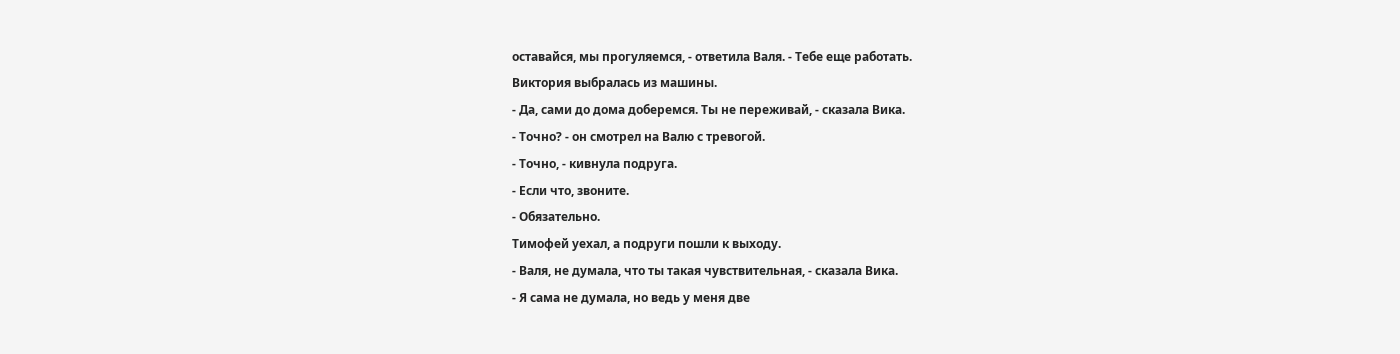оставайся, мы прогуляемся, - ответила Валя. - Тебе еще работать.
Виктория выбралась из машины.
- Да, сами до дома доберемся. Ты не переживай, - сказала Вика.
- Точно? - он смотрел на Валю с тревогой.
- Точно, - кивнула подруга.
- Если что, звоните.
- Обязательно.
Тимофей уехал, а подруги пошли к выходу.
- Валя, не думала, что ты такая чувствительная, - сказала Вика.
- Я сама не думала, но ведь у меня две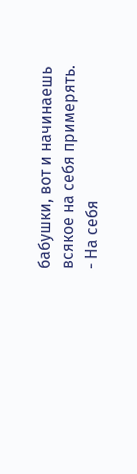бабушки, вот и начинаешь всякое на себя примерять.
- На себя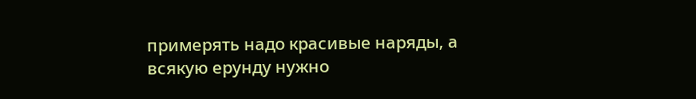примерять надо красивые наряды, а всякую ерунду нужно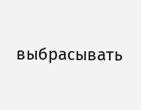выбрасывать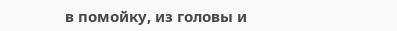в помойку, из головы и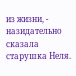из жизни, - назидательно сказала старушка Неля.